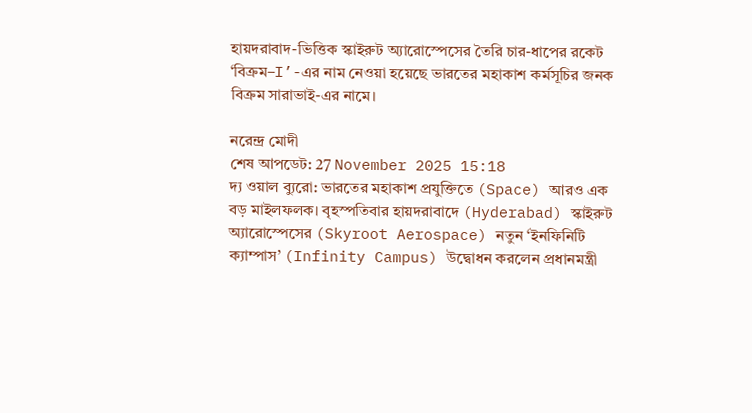হায়দরাবাদ-ভিত্তিক স্কাইরুট অ্যারোস্পেসের তৈরি চার-ধাপের রকেট ‘বিক্রম–I’-এর নাম নেওয়া হয়েছে ভারতের মহাকাশ কর্মসূচির জনক বিক্রম সারাভাই-এর নামে।

নরেন্দ্র মোদী
শেষ আপডেট: 27 November 2025 15:18
দ্য ওয়াল ব্যুরো: ভারতের মহাকাশ প্রযুক্তিতে (Space) আরও এক বড় মাইলফলক। বৃহস্পতিবার হায়দরাবাদে (Hyderabad) স্কাইরুট অ্যারোস্পেসের (Skyroot Aerospace) নতুন ‘ইনফিনিটি ক্যাম্পাস’ (Infinity Campus) উদ্বোধন করলেন প্রধানমন্ত্রী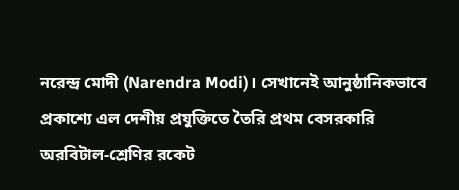নরেন্দ্র মোদী (Narendra Modi)। সেখানেই আনুষ্ঠানিকভাবে প্রকাশ্যে এল দেশীয় প্রযুক্তিতে তৈরি প্রথম বেসরকারি অরবিটাল-শ্রেণির রকেট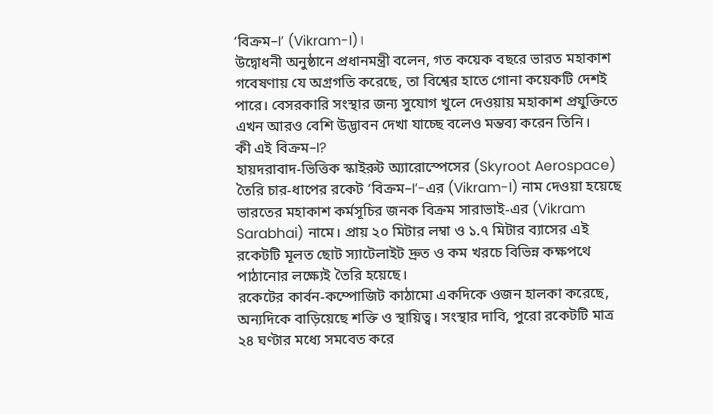‘বিক্রম–I’ (Vikram-I)।
উদ্বোধনী অনুষ্ঠানে প্রধানমন্ত্রী বলেন, গত কয়েক বছরে ভারত মহাকাশ গবেষণায় যে অগ্রগতি করেছে, তা বিশ্বের হাতে গোনা কয়েকটি দেশই পারে। বেসরকারি সংস্থার জন্য সুযোগ খুলে দেওয়ায় মহাকাশ প্রযুক্তিতে এখন আরও বেশি উদ্ভাবন দেখা যাচ্ছে বলেও মন্তব্য করেন তিনি।
কী এই বিক্রম–I?
হায়দরাবাদ-ভিত্তিক স্কাইরুট অ্যারোস্পেসের (Skyroot Aerospace) তৈরি চার-ধাপের রকেট ‘বিক্রম–I’-এর (Vikram-I) নাম দেওয়া হয়েছে ভারতের মহাকাশ কর্মসূচির জনক বিক্রম সারাভাই-এর (Vikram Sarabhai) নামে। প্রায় ২০ মিটার লম্বা ও ১.৭ মিটার ব্যাসের এই রকেটটি মূলত ছোট স্যাটেলাইট দ্রুত ও কম খরচে বিভিন্ন কক্ষপথে পাঠানোর লক্ষ্যেই তৈরি হয়েছে।
রকেটের কার্বন-কম্পোজিট কাঠামো একদিকে ওজন হালকা করেছে, অন্যদিকে বাড়িয়েছে শক্তি ও স্থায়িত্ব। সংস্থার দাবি, পুরো রকেটটি মাত্র ২৪ ঘণ্টার মধ্যে সমবেত করে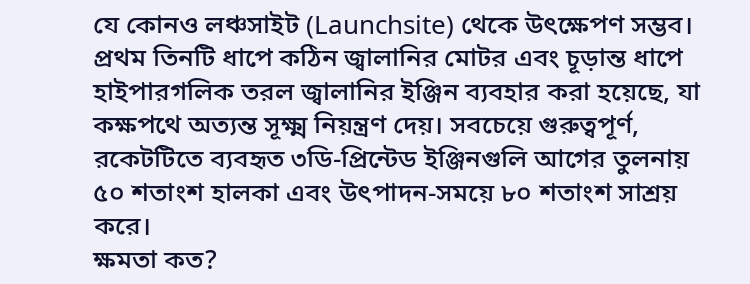যে কোনও লঞ্চসাইট (Launchsite) থেকে উৎক্ষেপণ সম্ভব।
প্রথম তিনটি ধাপে কঠিন জ্বালানির মোটর এবং চূড়ান্ত ধাপে হাইপারগলিক তরল জ্বালানির ইঞ্জিন ব্যবহার করা হয়েছে, যা কক্ষপথে অত্যন্ত সূক্ষ্ম নিয়ন্ত্রণ দেয়। সবচেয়ে গুরুত্বপূর্ণ, রকেটটিতে ব্যবহৃত ৩ডি-প্রিন্টেড ইঞ্জিনগুলি আগের তুলনায় ৫০ শতাংশ হালকা এবং উৎপাদন-সময়ে ৮০ শতাংশ সাশ্রয় করে।
ক্ষমতা কত?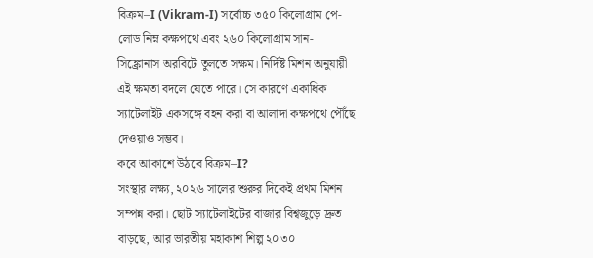বিক্রম–I (Vikram-I) সর্বোচ্চ ৩৫০ কিলোগ্রাম পে-লোড নিম্ন কক্ষপথে এবং ২৬০ কিলোগ্রাম সান-সিঙ্ক্রোনাস অরবিটে তুলতে সক্ষম। নির্দিষ্ট মিশন অনুযায়ী এই ক্ষমতা বদলে যেতে পারে। সে কারণে একাধিক স্যাটেলাইট একসঙ্গে বহন করা বা আলাদা কক্ষপথে পৌঁছে দেওয়াও সম্ভব।
কবে আকাশে উঠবে বিক্রম–I?
সংস্থার লক্ষ্য, ২০২৬ সালের শুরুর দিকেই প্রথম মিশন সম্পন্ন করা। ছোট স্যাটেলাইটের বাজার বিশ্বজুড়ে দ্রুত বাড়ছে, আর ভারতীয় মহাকাশ শিল্প ২০৩০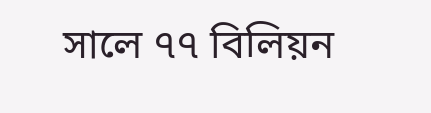সালে ৭৭ বিলিয়ন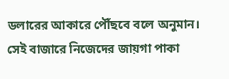ডলারের আকারে পৌঁছবে বলে অনুমান। সেই বাজারে নিজেদের জায়গা পাকা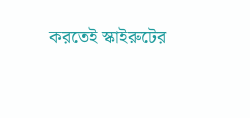করতেই স্কাইরুটের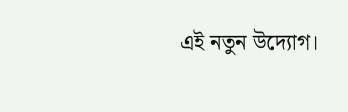এই নতুন উদ্যোগ।